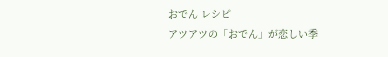おでん レシピ
アツアツの「おでん」が恋しい季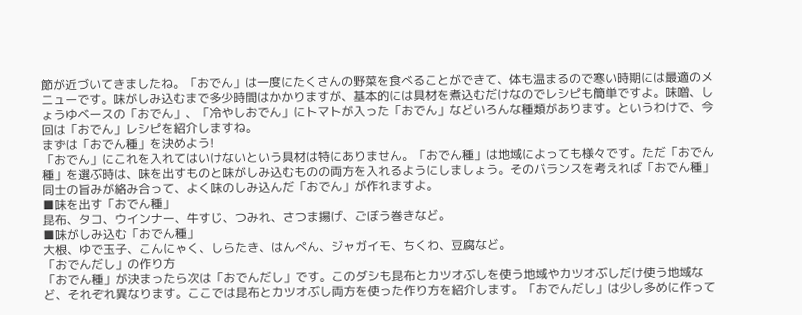節が近づいてきましたね。「おでん」は一度にたくさんの野菜を食べることができて、体も温まるので寒い時期には最適のメニューです。味がしみ込むまで多少時間はかかりますが、基本的には具材を煮込むだけなのでレシピも簡単ですよ。味噌、しょうゆベースの「おでん」、「冷やしおでん」にトマトが入った「おでん」などいろんな種類があります。というわけで、今回は「おでん」レシピを紹介しますね。
まずは「おでん種」を決めよう!
「おでん」にこれを入れてはいけないという具材は特にありません。「おでん種」は地域によっても様々です。ただ「おでん種」を選ぶ時は、味を出すものと味がしみ込むものの両方を入れるようにしましょう。そのバランスを考えれば「おでん種」同士の旨みが絡み合って、よく味のしみ込んだ「おでん」が作れますよ。
■味を出す「おでん種」
昆布、タコ、ウインナー、牛すじ、つみれ、さつま揚げ、ごぼう巻きなど。
■味がしみ込む「おでん種」
大根、ゆで玉子、こんにゃく、しらたき、はんぺん、ジャガイモ、ちくわ、豆腐など。
「おでんだし」の作り方
「おでん種」が決まったら次は「おでんだし」です。このダシも昆布とカツオぶしを使う地域やカツオぶしだけ使う地域など、それぞれ異なります。ここでは昆布とカツオぶし両方を使った作り方を紹介します。「おでんだし」は少し多めに作って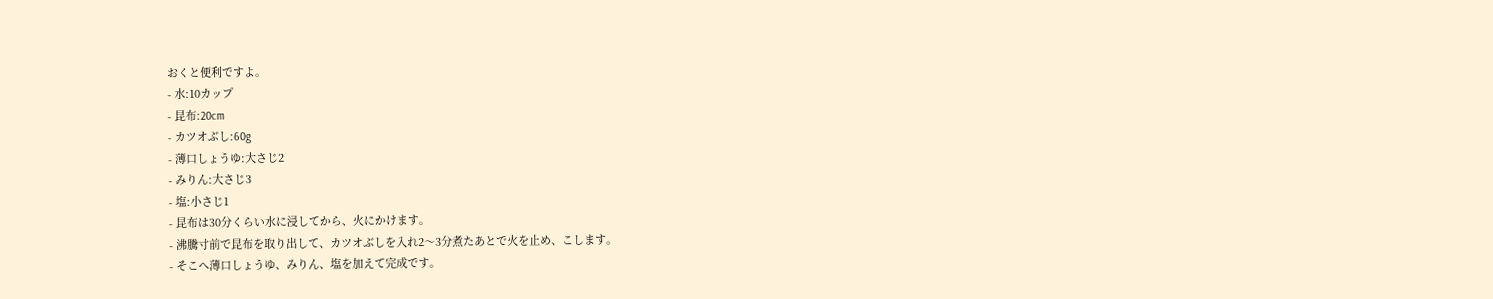おくと便利ですよ。
- 水:10カップ
- 昆布:20cm
- カツオぶし:60g
- 薄口しょうゆ:大さじ2
- みりん:大さじ3
- 塩:小さじ1
- 昆布は30分くらい水に浸してから、火にかけます。
- 沸騰寸前で昆布を取り出して、カツオぶしを入れ2〜3分煮たあとで火を止め、こします。
- そこへ薄口しょうゆ、みりん、塩を加えて完成です。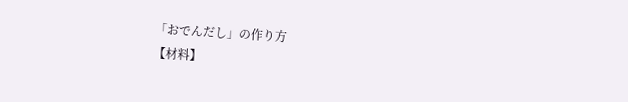「おでんだし」の作り方
【材料】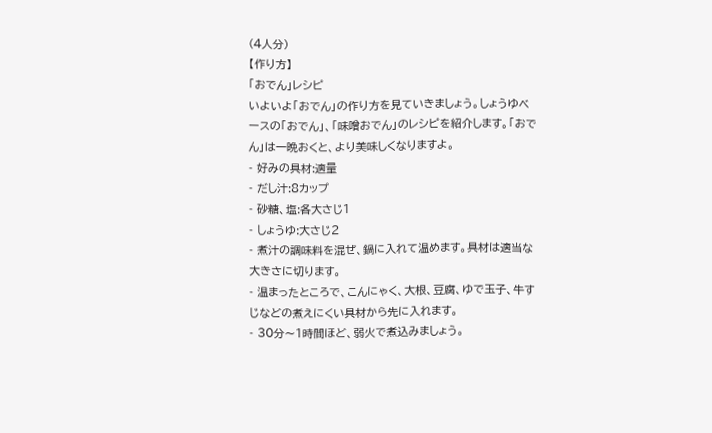(4人分)
【作り方】
「おでん」レシピ
いよいよ「おでん」の作り方を見ていきましょう。しょうゆベースの「おでん」、「味噌おでん」のレシピを紹介します。「おでん」は一晩おくと、より美味しくなりますよ。
- 好みの具材:適量
- だし汁:8カップ
- 砂糖、塩:各大さじ1
- しょうゆ:大さじ2
- 煮汁の調味料を混ぜ、鍋に入れて温めます。具材は適当な大きさに切ります。
- 温まったところで、こんにゃく、大根、豆腐、ゆで玉子、牛すじなどの煮えにくい具材から先に入れます。
- 30分〜1時間ほど、弱火で煮込みましょう。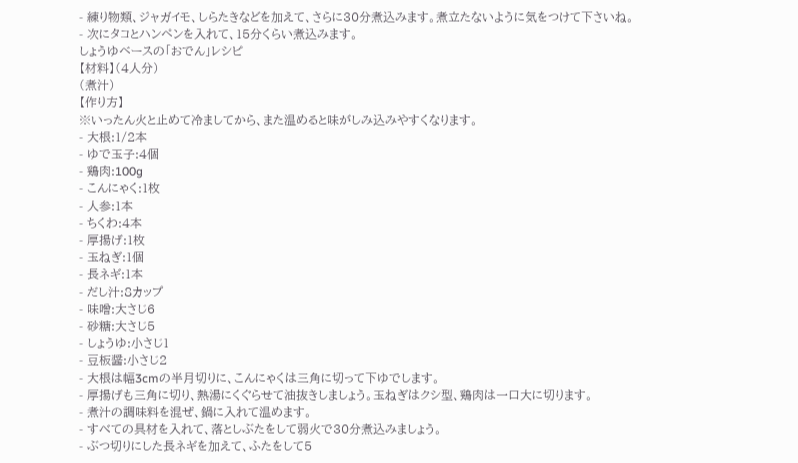- 練り物類、ジャガイモ、しらたきなどを加えて、さらに30分煮込みます。煮立たないように気をつけて下さいね。
- 次にタコとハンペンを入れて、15分くらい煮込みます。
しょうゆベースの「おでん」レシピ
【材料】(4人分)
(煮汁)
【作り方】
※いったん火と止めて冷ましてから、また温めると味がしみ込みやすくなります。
- 大根:1/2本
- ゆで玉子:4個
- 鶏肉:100g
- こんにゃく:1枚
- 人参:1本
- ちくわ:4本
- 厚揚げ:1枚
- 玉ねぎ:1個
- 長ネギ:1本
- だし汁:8カップ
- 味噌:大さじ6
- 砂糖:大さじ5
- しょうゆ:小さじ1
- 豆板醤:小さじ2
- 大根は幅3cmの半月切りに、こんにゃくは三角に切って下ゆでします。
- 厚揚げも三角に切り、熱湯にくぐらせて油抜きしましょう。玉ねぎはクシ型、鶏肉は一口大に切ります。
- 煮汁の調味料を混ぜ、鍋に入れて温めます。
- すべての具材を入れて、落としぶたをして弱火で30分煮込みましょう。
- ぶつ切りにした長ネギを加えて、ふたをして5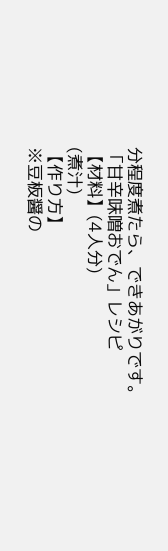分程度煮たら、できあがりです。
「甘辛味噌おでん」レシピ
【材料】(4人分)
(煮汁)
【作り方】
※豆板醤の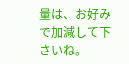量は、お好みで加減して下さいね。